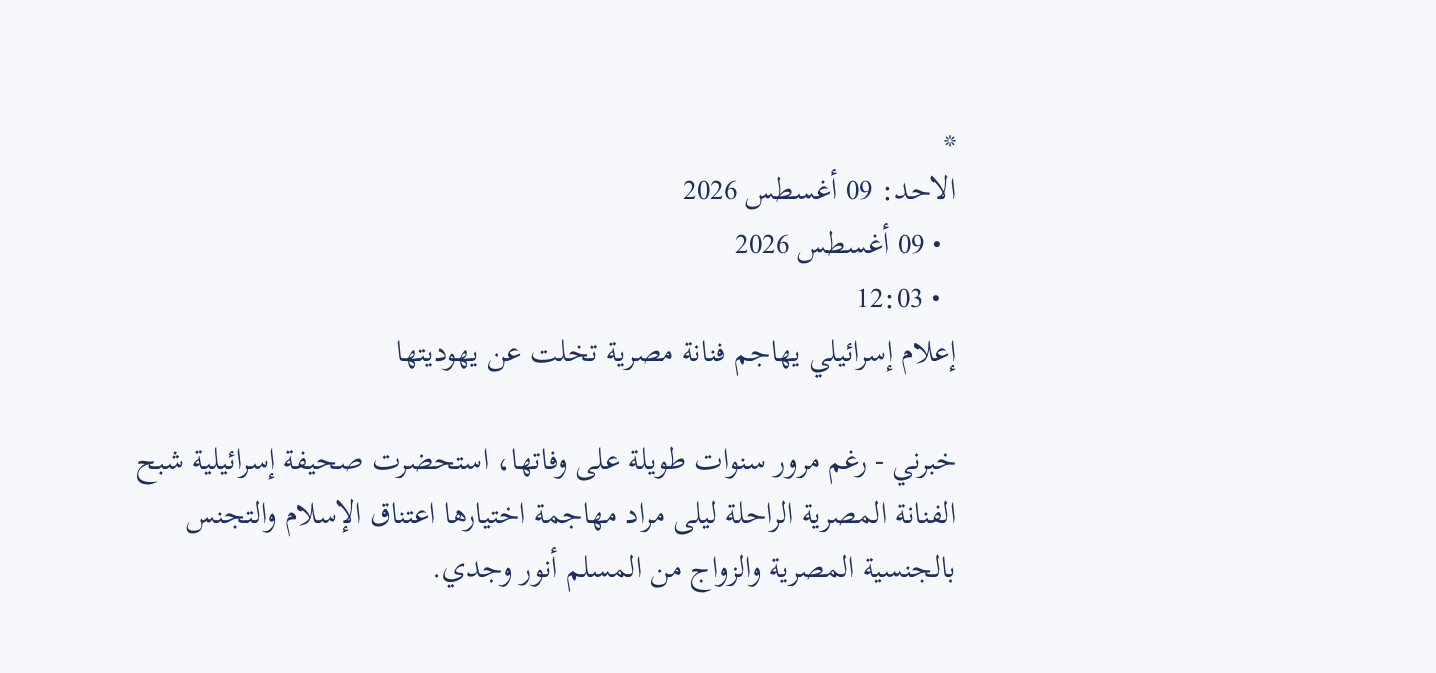*
الاحد: 09 أغسطس 2026
  • 09 أغسطس 2026
  • 12:03
إعلام إسرائيلي يهاجم فنانة مصرية تخلت عن يهوديتها

خبرني - رغم مرور سنوات طويلة على وفاتها، استحضرت صحيفة إسرائيلية شبح الفنانة المصرية الراحلة ليلى مراد مهاجمة اختيارها اعتناق الإسلام والتجنس بالجنسية المصرية والزواج من المسلم أنور وجدي.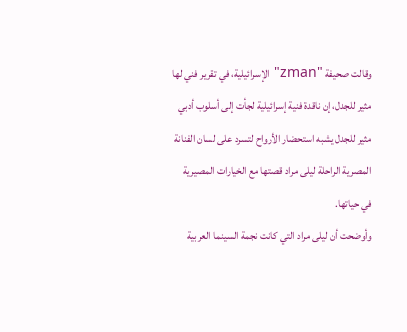وقالت صحيفة "zman" الإسرائيلية، في تقرير فني لها مثير للجدل، إن ناقدة فنية إسرائيلية لجأت إلى أسلوب أدبي مثير للجدل يشبه استحضار الأرواح لتسرد على لسان الفنانة المصرية الراحلة ليلى مراد قصتها مع الخيارات المصيرية في حياتها.
وأوضحت أن ليلى مراد التي كانت نجمة السينما العربية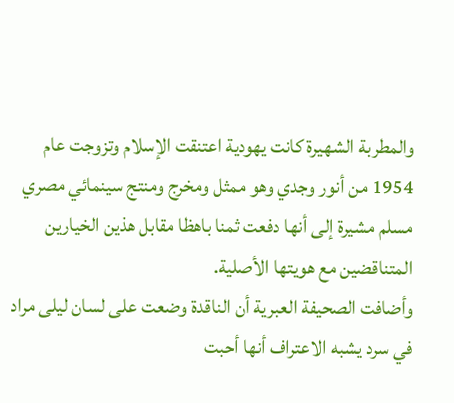والمطربة الشهيرة كانت يهودية اعتنقت الإسلام وتزوجت عام 1954 من أنور وجدي وهو ممثل ومخرج ومنتج سينمائي مصري مسلم مشيرة إلى أنها دفعت ثمنا باهظا مقابل هذين الخيارين المتناقضين مع هويتها الأصلية.
وأضافت الصحيفة العبرية أن الناقدة وضعت على لسان ليلى مراد في سرد يشبه الاعتراف أنها أحبت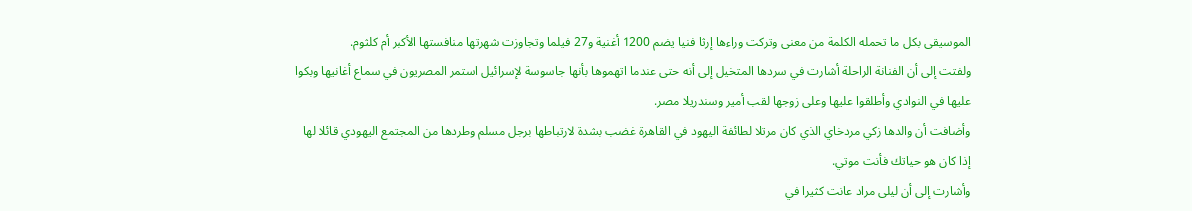الموسيقى بكل ما تحمله الكلمة من معنى وتركت وراءها إرثا فنيا يضم 1200 أغنية و27 فيلما وتجاوزت شهرتها منافستها الأكبر أم كلثوم.
ولفتت إلى أن الفنانة الراحلة أشارت في سردها المتخيل إلى أنه حتى عندما اتهموها بأنها جاسوسة لإسرائيل استمر المصريون في سماع أغانيها وبكوا عليها في النوادي وأطلقوا عليها وعلى زوجها لقب أمير وسندريلا مصر.
وأضافت أن والدها زكي مردخاي الذي كان مرتلا لطائفة اليهود في القاهرة غضب بشدة لارتباطها برجل مسلم وطردها من المجتمع اليهودي قائلا لها إذا كان هو حياتك فأنت موتي.
وأشارت إلى أن ليلى مراد عانت كثيرا في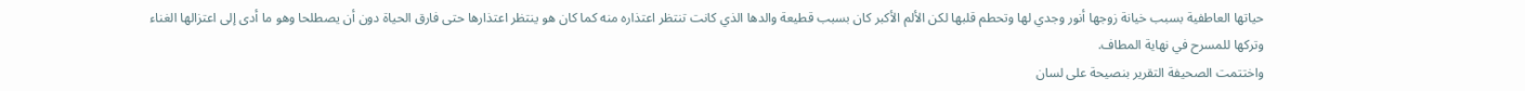حياتها العاطفية بسبب خيانة زوجها أنور وجدي لها وتحطم قلبها لكن الألم الأكبر كان بسبب قطيعة والدها الذي كانت تنتظر اعتذاره منه كما كان هو ينتظر اعتذارها حتى فارق الحياة دون أن يصطلحا وهو ما أدى إلى اعتزالها الغناء وتركها للمسرح في نهاية المطاف.
واختتمت الصحيفة التقرير بنصيحة على لسان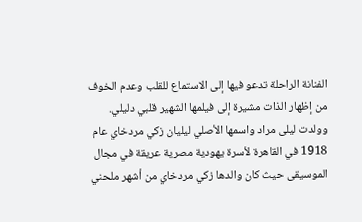الفنانة الراحلة تدعو فيها إلى الاستماع للقلب وعدم الخوف من إظهار الذات مشيرة إلى فيلمها الشهير قلبي دليلي.
وولدت ليلى مراد واسمها الأصلي ليليان زكي مردخاي عام 1918 في القاهرة لأسرة يهودية مصرية عريقة في مجال الموسيقى حيث كان والدها زكي مردخاي من أشهر ملحني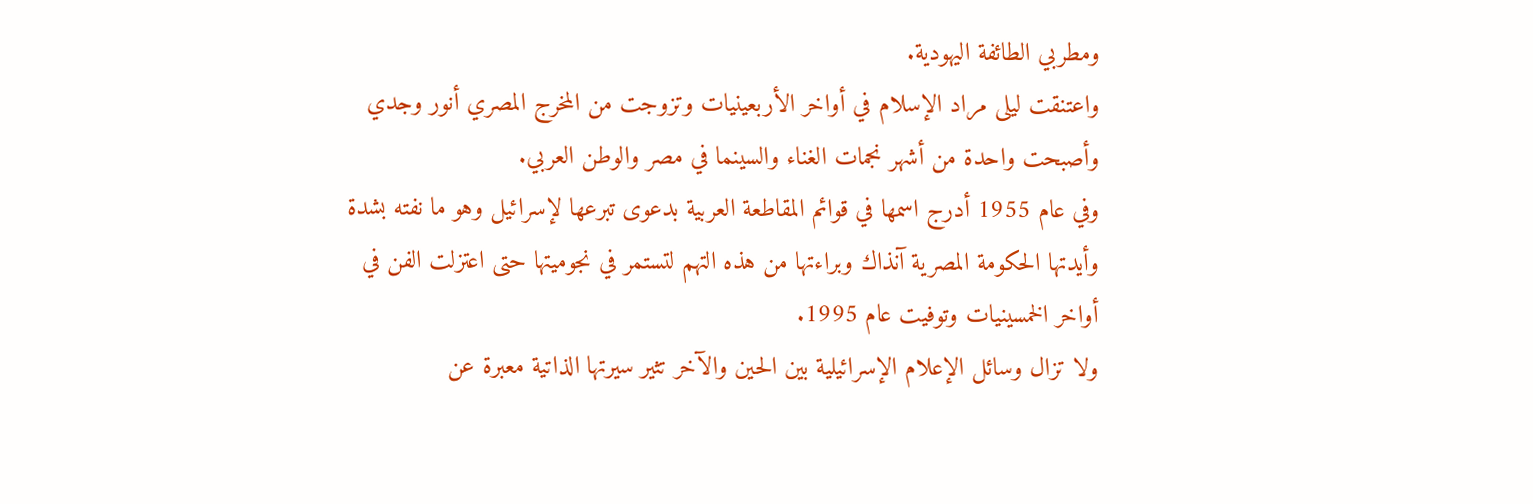ومطربي الطائفة اليهودية.
واعتنقت ليلى مراد الإسلام في أواخر الأربعينيات وتزوجت من المخرج المصري أنور وجدي وأصبحت واحدة من أشهر نجمات الغناء والسينما في مصر والوطن العربي.
وفي عام 1955 أدرج اسمها في قوائم المقاطعة العربية بدعوى تبرعها لإسرائيل وهو ما نفته بشدة وأيدتها الحكومة المصرية آنذاك وبراءتها من هذه التهم لتستمر في نجوميتها حتى اعتزلت الفن في أواخر الخمسينيات وتوفيت عام 1995.
ولا تزال وسائل الإعلام الإسرائيلية بين الحين والآخر تثير سيرتها الذاتية معبرة عن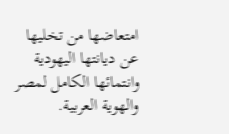امتعاضها من تخليها عن ديانتها اليهودية وانتمائها الكامل لمصر والهوية العربية.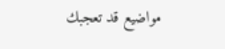مواضيع قد تعجبك